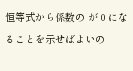恒等式から係数の が 0 になることを示せばよいの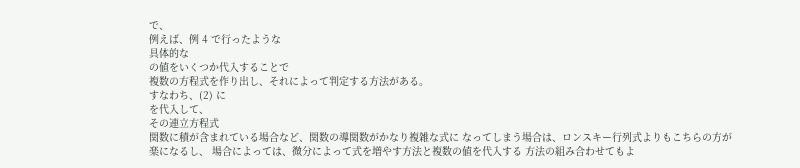で、
例えば、例 4 で行ったような
具体的な
の値をいくつか代入することで
複数の方程式を作り出し、それによって判定する方法がある。
すなわち、(2) に
を代入して、
その連立方程式
関数に積が含まれている場合など、関数の導関数がかなり複雑な式に なってしまう場合は、ロンスキー行列式よりもこちらの方が楽になるし、 場合によっては、微分によって式を増やす方法と複数の値を代入する 方法の組み合わせてもよ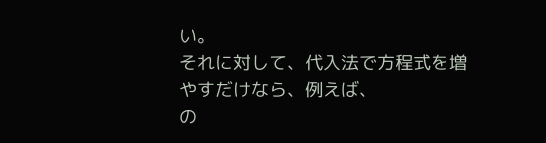い。
それに対して、代入法で方程式を増やすだけなら、例えば、
の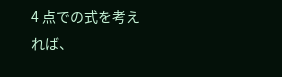4 点での式を考えれば、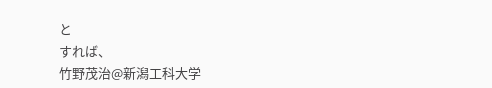と
すれば、
竹野茂治@新潟工科大学